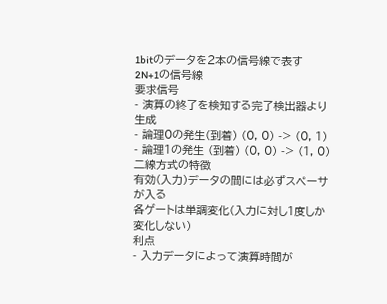1bitのデータを2本の信号線で表す
2N+1の信号線
要求信号
- 演算の終了を検知する完了検出器より生成
- 論理0の発生(到着) (0, 0) -> (0, 1)
- 論理1の発生 (到着) (0, 0) -> (1, 0)
二線方式の特徴
有効(入力)データの間には必ずスペーサが入る
各ゲートは単調変化(入力に対し1度しか変化しない)
利点
- 入力データによって演算時間が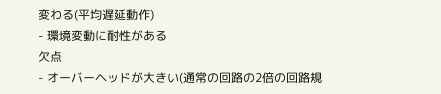変わる(平均遅延動作)
- 環境変動に耐性がある
欠点
- オーバーヘッドが大きい(通常の回路の2倍の回路規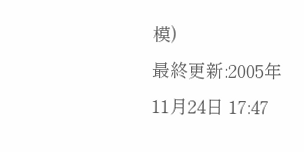模)
最終更新:2005年11月24日 17:47